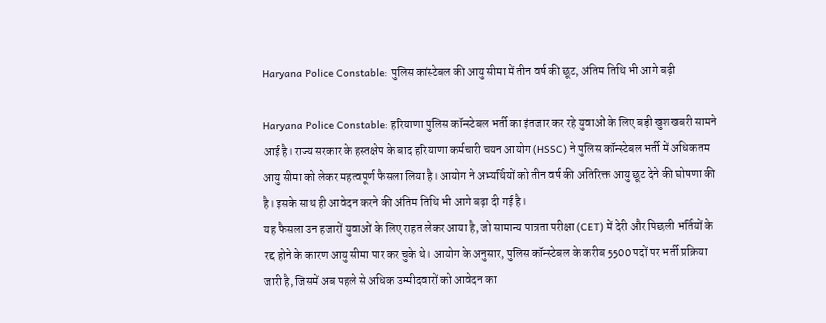Haryana Police Constable: पुलिस कांस्टेबल की आयु सीमा में तीन वर्ष की छूट, अंतिम तिथि भी आगे बढ़ी

Haryana Police Constable: हरियाणा पुलिस कॉन्स्टेबल भर्ती का इंतजार कर रहे युवाओं के लिए बड़ी खुशखबरी सामने आई है। राज्य सरकार के हस्तक्षेप के बाद हरियाणा कर्मचारी चयन आयोग (HSSC) ने पुलिस कॉन्स्टेबल भर्ती में अधिकतम आयु सीमा को लेकर महत्वपूर्ण फैसला लिया है। आयोग ने अभ्यर्थियों को तीन वर्ष की अतिरिक्त आयु छूट देने की घोषणा की है। इसके साथ ही आवेदन करने की अंतिम तिथि भी आगे बढ़ा दी गई है।
यह फैसला उन हजारों युवाओं के लिए राहत लेकर आया है, जो सामान्य पात्रता परीक्षा (CET) में देरी और पिछली भर्तियों के रद्द होने के कारण आयु सीमा पार कर चुके थे। आयोग के अनुसार, पुलिस कॉन्स्टेबल के करीब 5500 पदों पर भर्ती प्रक्रिया जारी है, जिसमें अब पहले से अधिक उम्मीदवारों को आवेदन का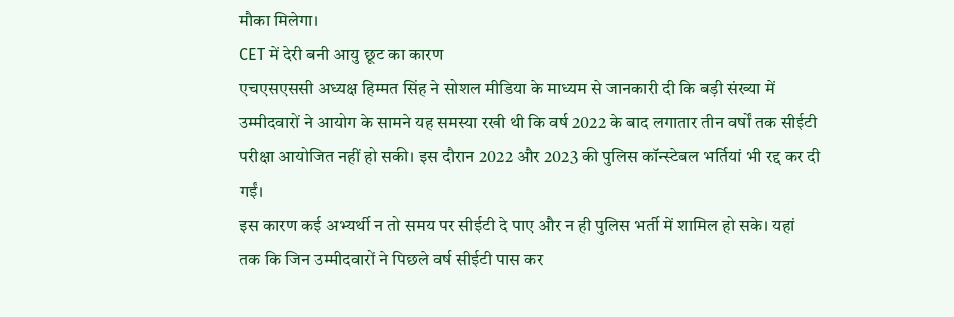मौका मिलेगा।
CET में देरी बनी आयु छूट का कारण
एचएसएससी अध्यक्ष हिम्मत सिंह ने सोशल मीडिया के माध्यम से जानकारी दी कि बड़ी संख्या में उम्मीदवारों ने आयोग के सामने यह समस्या रखी थी कि वर्ष 2022 के बाद लगातार तीन वर्षों तक सीईटी परीक्षा आयोजित नहीं हो सकी। इस दौरान 2022 और 2023 की पुलिस कॉन्स्टेबल भर्तियां भी रद्द कर दी गईं।
इस कारण कई अभ्यर्थी न तो समय पर सीईटी दे पाए और न ही पुलिस भर्ती में शामिल हो सके। यहां तक कि जिन उम्मीदवारों ने पिछले वर्ष सीईटी पास कर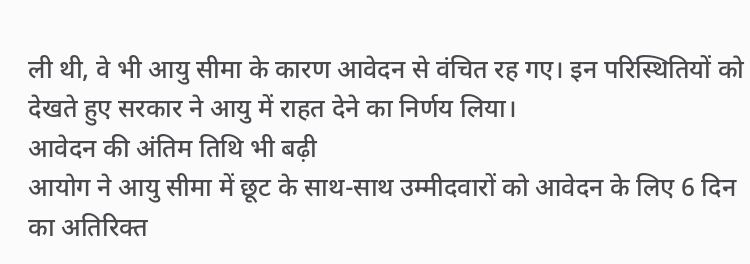ली थी, वे भी आयु सीमा के कारण आवेदन से वंचित रह गए। इन परिस्थितियों को देखते हुए सरकार ने आयु में राहत देने का निर्णय लिया।
आवेदन की अंतिम तिथि भी बढ़ी
आयोग ने आयु सीमा में छूट के साथ-साथ उम्मीदवारों को आवेदन के लिए 6 दिन का अतिरिक्त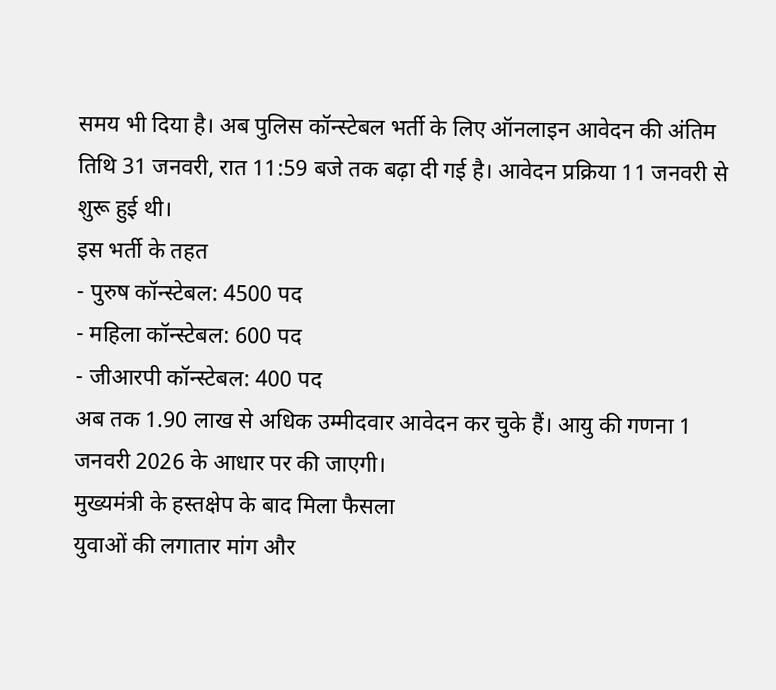समय भी दिया है। अब पुलिस कॉन्स्टेबल भर्ती के लिए ऑनलाइन आवेदन की अंतिम तिथि 31 जनवरी, रात 11:59 बजे तक बढ़ा दी गई है। आवेदन प्रक्रिया 11 जनवरी से शुरू हुई थी।
इस भर्ती के तहत
- पुरुष कॉन्स्टेबल: 4500 पद
- महिला कॉन्स्टेबल: 600 पद
- जीआरपी कॉन्स्टेबल: 400 पद
अब तक 1.90 लाख से अधिक उम्मीदवार आवेदन कर चुके हैं। आयु की गणना 1 जनवरी 2026 के आधार पर की जाएगी।
मुख्यमंत्री के हस्तक्षेप के बाद मिला फैसला
युवाओं की लगातार मांग और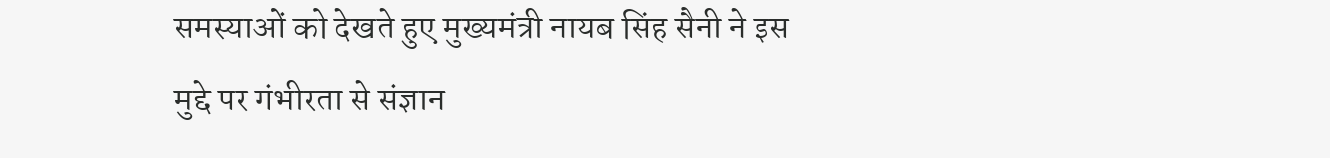समस्याओं को देखते हुए मुख्यमंत्री नायब सिंह सैनी ने इस मुद्दे पर गंभीरता से संज्ञान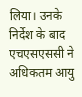लिया। उनके निर्देश के बाद एचएसएससी ने अधिकतम आयु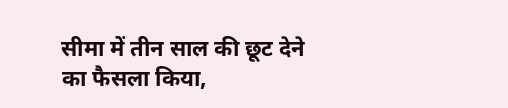सीमा में तीन साल की छूट देने का फैसला किया,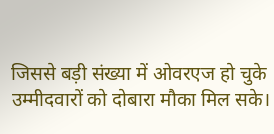जिससे बड़ी संख्या में ओवरएज हो चुके उम्मीदवारों को दोबारा मौका मिल सके।